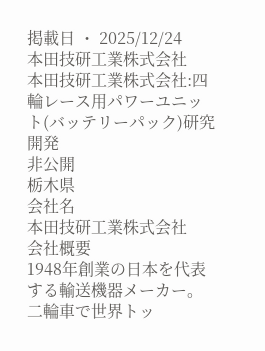掲載日 ・ 2025/12/24
本田技研工業株式会社
本田技研工業株式会社:四輪レース用パワーユニット(バッテリーパック)研究開発
非公開
栃木県
会社名
本田技研工業株式会社
会社概要
1948年創業の日本を代表する輸送機器メーカー。二輪車で世界トッ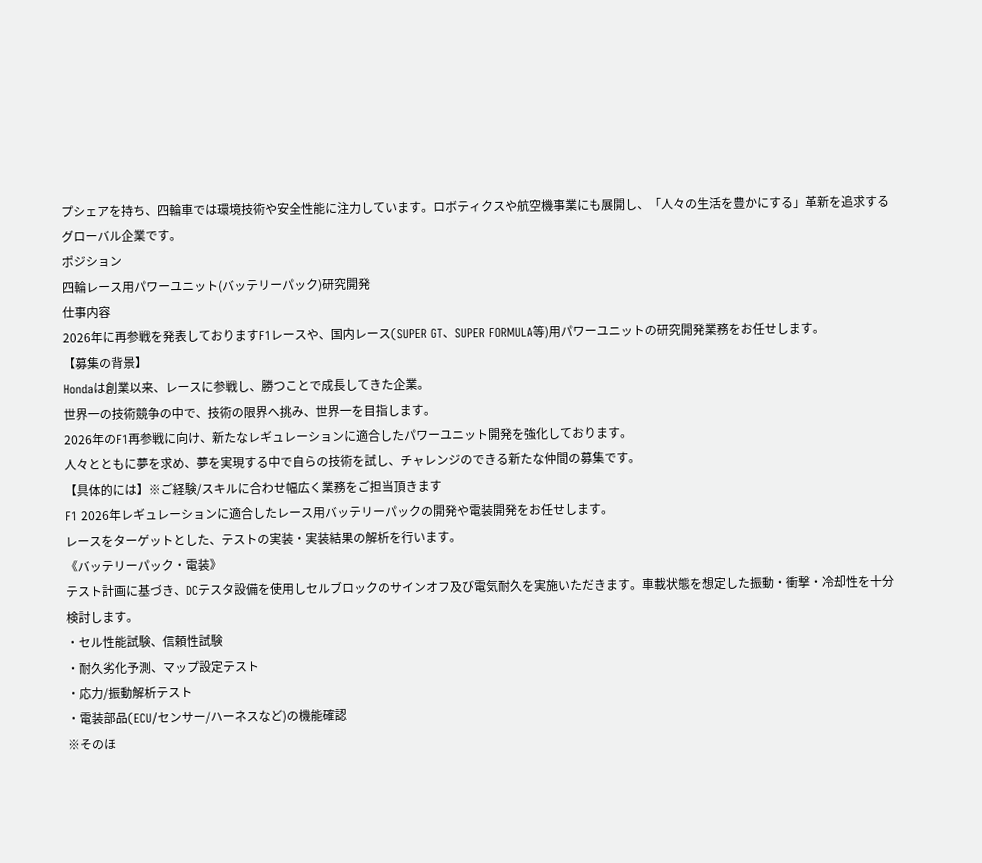プシェアを持ち、四輪車では環境技術や安全性能に注力しています。ロボティクスや航空機事業にも展開し、「人々の生活を豊かにする」革新を追求するグローバル企業です。
ポジション
四輪レース用パワーユニット(バッテリーパック)研究開発
仕事内容
2026年に再参戦を発表しておりますF1レースや、国内レース(SUPER GT、SUPER FORMULA等)用パワーユニットの研究開発業務をお任せします。
【募集の背景】
Hondaは創業以来、レースに参戦し、勝つことで成長してきた企業。
世界一の技術競争の中で、技術の限界へ挑み、世界一を目指します。
2026年のF1再参戦に向け、新たなレギュレーションに適合したパワーユニット開発を強化しております。
人々とともに夢を求め、夢を実現する中で自らの技術を試し、チャレンジのできる新たな仲間の募集です。
【具体的には】※ご経験/スキルに合わせ幅広く業務をご担当頂きます
F1 2026年レギュレーションに適合したレース用バッテリーパックの開発や電装開発をお任せします。
レースをターゲットとした、テストの実装・実装結果の解析を行います。
《バッテリーパック・電装》
テスト計画に基づき、DCテスタ設備を使用しセルブロックのサインオフ及び電気耐久を実施いただきます。車載状態を想定した振動・衝撃・冷却性を十分検討します。
・セル性能試験、信頼性試験
・耐久劣化予測、マップ設定テスト
・応力/振動解析テスト
・電装部品(ECU/センサー/ハーネスなど)の機能確認
※そのほ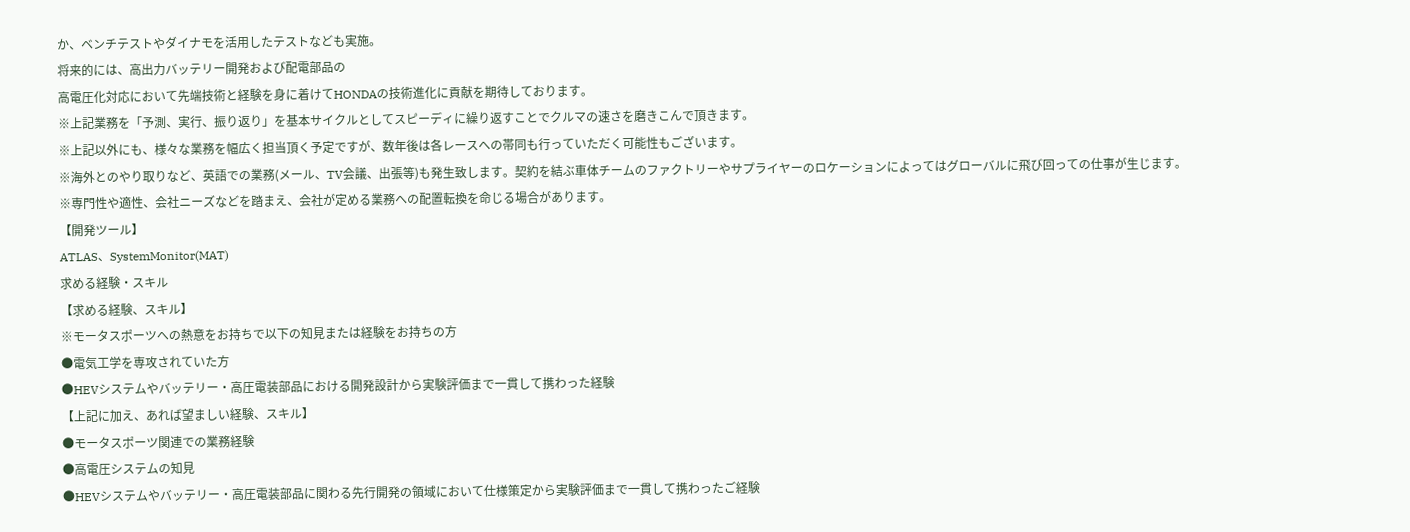か、ベンチテストやダイナモを活用したテストなども実施。
将来的には、高出力バッテリー開発および配電部品の
高電圧化対応において先端技術と経験を身に着けてHONDAの技術進化に貢献を期待しております。
※上記業務を「予測、実行、振り返り」を基本サイクルとしてスピーディに繰り返すことでクルマの速さを磨きこんで頂きます。
※上記以外にも、様々な業務を幅広く担当頂く予定ですが、数年後は各レースへの帯同も行っていただく可能性もございます。
※海外とのやり取りなど、英語での業務(メール、TV会議、出張等)も発生致します。契約を結ぶ車体チームのファクトリーやサプライヤーのロケーションによってはグローバルに飛び回っての仕事が生じます。
※専門性や適性、会社ニーズなどを踏まえ、会社が定める業務への配置転換を命じる場合があります。
【開発ツール】
ATLAS、SystemMonitor(MAT)
求める経験・スキル
【求める経験、スキル】
※モータスポーツへの熱意をお持ちで以下の知見または経験をお持ちの方
●電気工学を専攻されていた方
●HEVシステムやバッテリー・高圧電装部品における開発設計から実験評価まで一貫して携わった経験
【上記に加え、あれば望ましい経験、スキル】
●モータスポーツ関連での業務経験
●高電圧システムの知見
●HEVシステムやバッテリー・高圧電装部品に関わる先行開発の領域において仕様策定から実験評価まで一貫して携わったご経験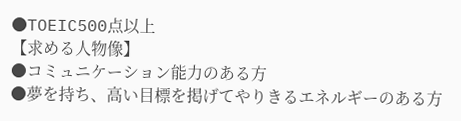●TOEIC500点以上
【求める人物像】
●コミュニケーション能力のある方
●夢を持ち、高い目標を掲げてやりきるエネルギーのある方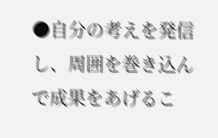●自分の考えを発信し、周囲を巻き込んで成果をあげるこ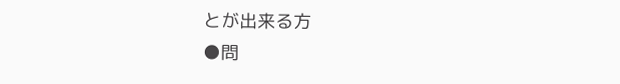とが出来る方
●問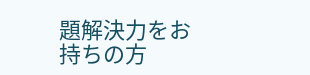題解決力をお持ちの方